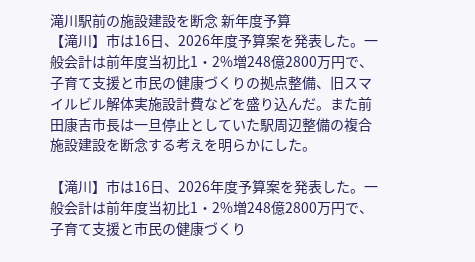滝川駅前の施設建設を断念 新年度予算
【滝川】市は16日、2026年度予算案を発表した。一般会計は前年度当初比1・2%増248億2800万円で、子育て支援と市民の健康づくりの拠点整備、旧スマイルビル解体実施設計費などを盛り込んだ。また前田康吉市長は一旦停止としていた駅周辺整備の複合施設建設を断念する考えを明らかにした。

【滝川】市は16日、2026年度予算案を発表した。一般会計は前年度当初比1・2%増248億2800万円で、子育て支援と市民の健康づくり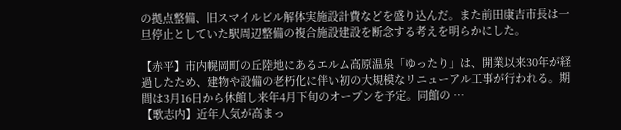の拠点整備、旧スマイルビル解体実施設計費などを盛り込んだ。また前田康吉市長は一旦停止としていた駅周辺整備の複合施設建設を断念する考えを明らかにした。

【赤平】市内幌岡町の丘陸地にあるエルム高原温泉「ゆったり」は、開業以来30年が経過したため、建物や設備の老朽化に伴い初の大規模なリニューアル工事が行われる。期間は3月16日から休館し来年4月下旬のオープンを予定。同館の …
【歌志内】近年人気が高まっ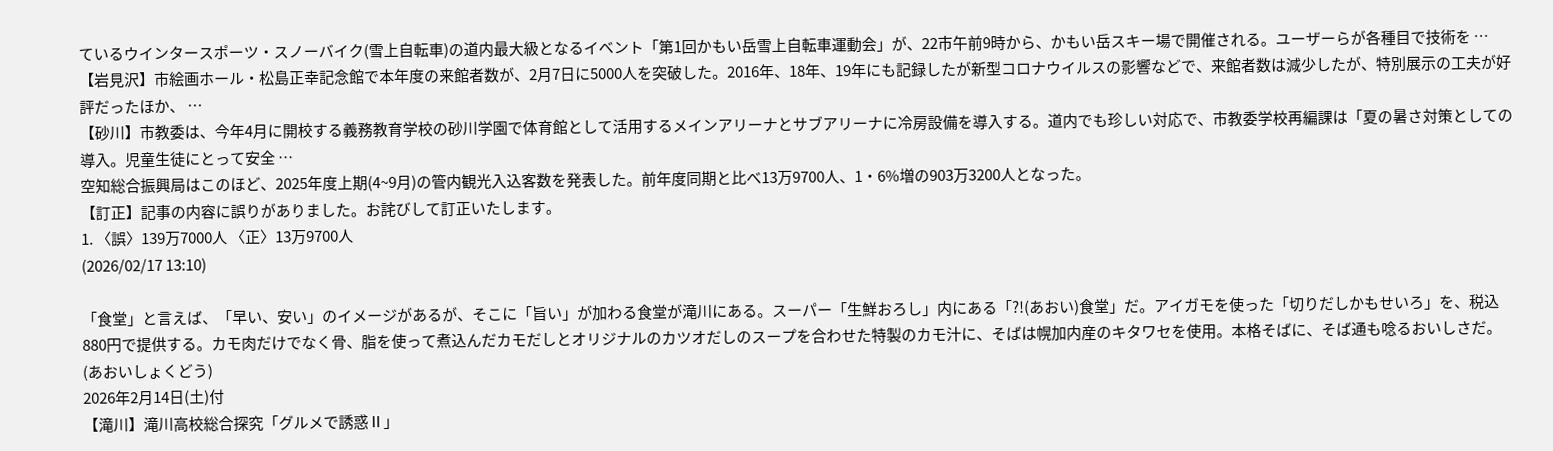ているウインタースポーツ・スノーバイク(雪上自転車)の道内最大級となるイベント「第1回かもい岳雪上自転車運動会」が、22市午前9時から、かもい岳スキー場で開催される。ユーザーらが各種目で技術を …
【岩見沢】市絵画ホール・松島正幸記念館で本年度の来館者数が、2月7日に5000人を突破した。2016年、18年、19年にも記録したが新型コロナウイルスの影響などで、来館者数は減少したが、特別展示の工夫が好評だったほか、 …
【砂川】市教委は、今年4月に開校する義務教育学校の砂川学園で体育館として活用するメインアリーナとサブアリーナに冷房設備を導入する。道内でも珍しい対応で、市教委学校再編課は「夏の暑さ対策としての導入。児童生徒にとって安全 …
空知総合振興局はこのほど、2025年度上期(4~9月)の管内観光入込客数を発表した。前年度同期と比べ13万9700人、1・6%増の903万3200人となった。
【訂正】記事の内容に誤りがありました。お詫びして訂正いたします。
1. 〈誤〉139万7000人 〈正〉13万9700人
(2026/02/17 13:10)

「食堂」と言えば、「早い、安い」のイメージがあるが、そこに「旨い」が加わる食堂が滝川にある。スーパー「生鮮おろし」内にある「?!(あおい)食堂」だ。アイガモを使った「切りだしかもせいろ」を、税込880円で提供する。カモ肉だけでなく骨、脂を使って煮込んだカモだしとオリジナルのカツオだしのスープを合わせた特製のカモ汁に、そばは幌加内産のキタワセを使用。本格そばに、そば通も唸るおいしさだ。
(あおいしょくどう)
2026年2月14日(土)付
【滝川】滝川高校総合探究「グルメで誘惑Ⅱ」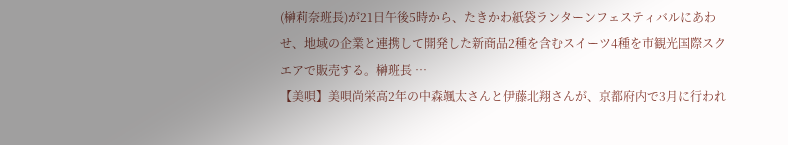(榊莉奈班長)が21日午後5時から、たきかわ紙袋ランターンフェスティバルにあわせ、地域の企業と連携して開発した新商品2種を含むスイーツ4種を市観光国際スクエアで販売する。榊班長 …
【美唄】美唄尚栄高2年の中森颯太さんと伊藤北翔さんが、京都府内で3月に行われ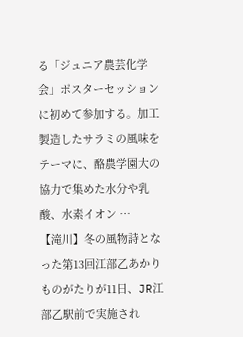る「ジュニア農芸化学会」ポスターセッションに初めて参加する。加工製造したサラミの風味をテーマに、酪農学園大の協力で集めた水分や乳酸、水素イオン …
【滝川】冬の風物詩となった第13回江部乙あかりものがたりが11日、JR江部乙駅前で実施され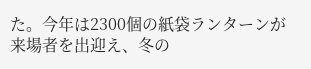た。今年は2300個の紙袋ランターンが来場者を出迎え、冬の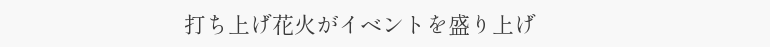打ち上げ花火がイベントを盛り上げ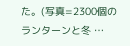た。(写真=2300個のランターンと冬 …